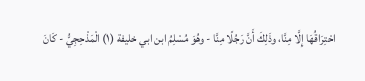احْتِرَاقُهَا إِلَّا مِنَّا، وذَلِكَ أَنَّ رَجُلًا مِنَّا - وهُوَ مُسْلِمُ ابن ابي خليفة (١) الْمَذْحِجِيُّ - كَانَ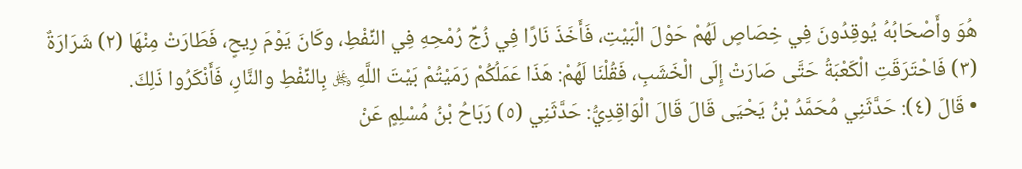هُوَ وأَصْحَابُهُ يُوقِدُونَ فِي خِصَاصٍ لَهُمْ حَوْلَ الْبَيْتِ، فَأَخَذَ نَارًا فِي زُجِّ رُمْحِهِ فِي النِّفْطِ، وكَانَ يَوْمَ رِيحٍ، فَطَارَتْ مِنْهَا (٢) شَرَارَةٌ (٣) فَاحْتَرَقَتِ الْكَعْبَةُ حَتَّى صَارَتْ إِلَى الْخَشَبِ، فَقُلْنَا لَهُمْ: هَذَا عَمَلُكُمْ رَمَيْتُمْ بَيْتَ اللَّهِ ﷿ بِالنِّفْطِ والنَّارِ، فَأَنْكَرُوا ذَلِكَ.
• قَالَ (٤): حَدَّثَنِي مُحَمَّدُ بْنُ يَحْيَى قَالَ قَالَ الْوَاقِدِيُّ: حَدَّثَنِي (٥) رَبَاحُ بْنُ مُسْلِمٍ عَنْ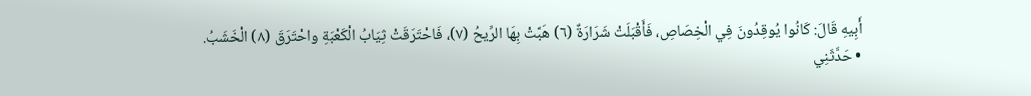أَبِيهِ قَالَ: كَانُوا يُوقِدُونَ فِي الْخِصَاصِ، فَأَقْبَلَتْ شَرَارَةٌ (٦) هَبَّتْ بِهَا الرِّيحُ (٧)، فَاحْتَرَقَتْ ثِيَابُ الْكَعْبَةِ واحْتَرَقَ (٨) الْخَشَبُ.
• حَدَّثَنِي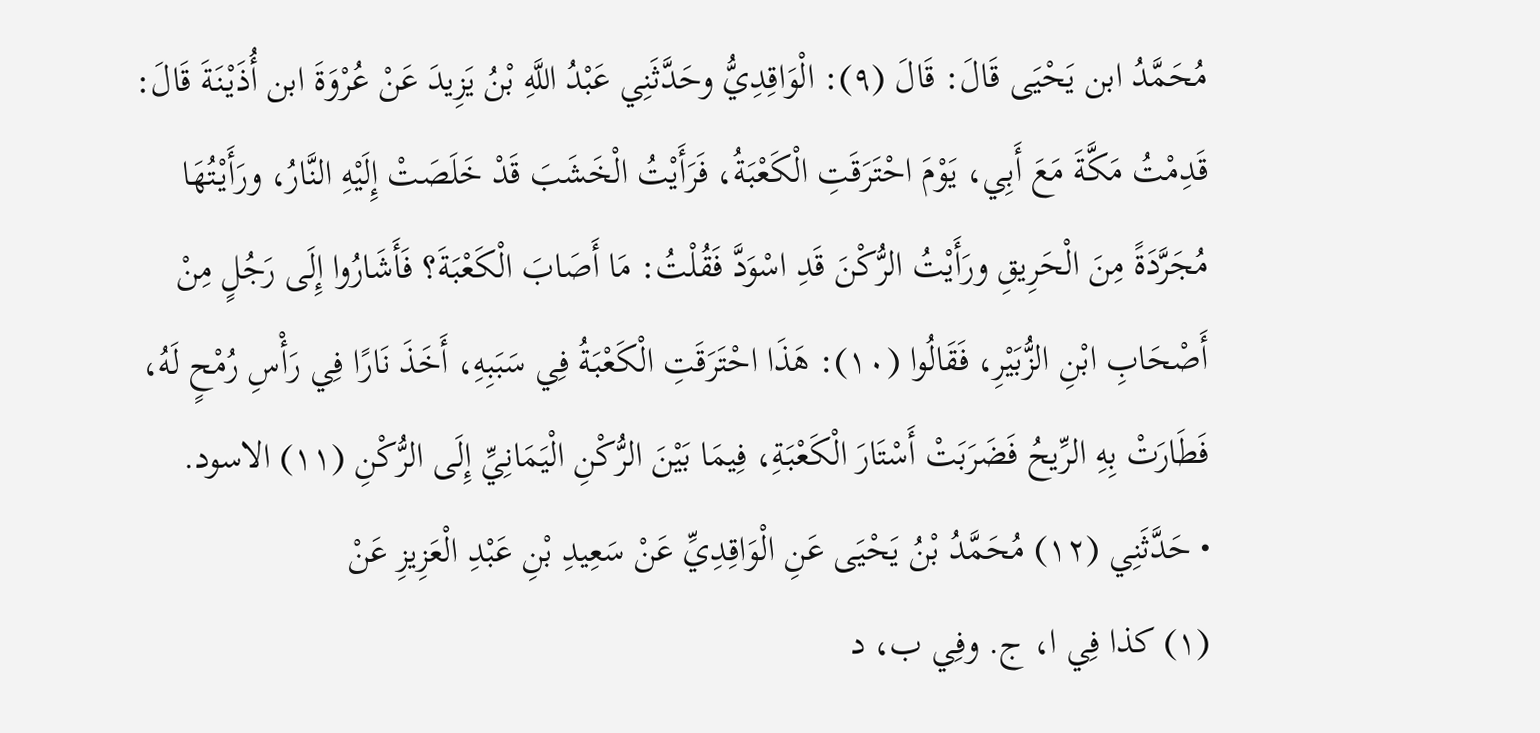مُحَمَّدُ ابن يَحْيَى قَالَ: قَالَ (٩): الْوَاقِدِيُّ وحَدَّثَنِي عَبْدُ اللَّهِ بْنُ يَزِيدَ عَنْ عُرْوَةَ ابن أُذَيْنَةَ قَالَ: قَدِمْتُ مَكَّةَ مَعَ أَبِي، يَوْمَ احْتَرَقَتِ الْكَعْبَةُ، فَرَأَيْتُ الْخَشَبَ قَدْ خَلَصَتْ إِلَيْهِ النَّارُ، ورَأَيْتُهَا مُجَرَّدَةً مِنَ الْحَرِيقِ ورَأَيْتُ الرُّكْنَ قَدِ اسْوَدَّ فَقُلْتُ: مَا أَصَابَ الْكَعْبَةَ؟ فَأَشَارُوا إِلَى رَجُلٍ مِنْ أَصْحَابِ ابْنِ الزُّبَيْرِ، فَقَالُوا (١٠): هَذَا احْتَرَقَتِ الْكَعْبَةُ فِي سَبَبِهِ، أَخَذَ نَارًا فِي رَأْسِ رُمْحٍ لَهُ، فَطَارَتْ بِهِ الرِّيحُ فَضَرَبَتْ أَسْتَارَ الْكَعْبَةِ، فِيمَا بَيْنَ الرُّكْنِ الْيَمَانِيِّ إِلَى الرُّكْنِ (١١) الاسود.
• حَدَّثَنِي (١٢) مُحَمَّدُ بْنُ يَحْيَى عَنِ الْوَاقِدِيِّ عَنْ سَعِيدِ بْنِ عَبْدِ الْعَزِيزِ عَنْ
(١) كذا فِي ا، ج. وفِي ب، د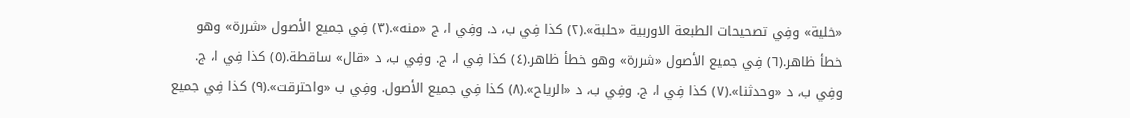«خلية» وفِي تصحيحات الطبعة الاوربية «حلبة».(٢) كذا فِي ب، د. وفِي ا، ج «منه».(٣) فِي جميع الأصول «شررة» وهو خطأ ظاهر.(٦) فِي جميع الأصول «شررة» وهو خطأ ظاهر.(٤) كذا فِي ا، ج. وفِي ب، د «قال» ساقطة.(٥) كذا فِي ا، ج. وفِي ب، د «وحدثنا».(٧) كذا فِي ا، ج. وفِي ب، د «الرياح».(٨) كذا فِي جميع الأصول. وفِي ب «واحترقت».(٩) كذا فِي جميع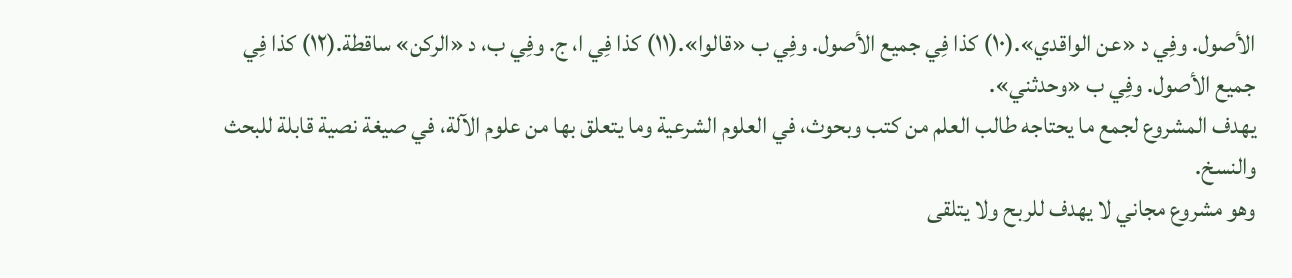الأصول. وفِي د «عن الواقدي».(١٠) كذا فِي جميع الأصول. وفِي ب «قالوا».(١١) كذا فِي ا، ج. وفِي ب، د «الركن» ساقطة.(١٢) كذا فِي جميع الأصول. وفِي ب «وحدثني».
يهدف المشروع لجمع ما يحتاجه طالب العلم من كتب وبحوث، في العلوم الشرعية وما يتعلق بها من علوم الآلة، في صيغة نصية قابلة للبحث والنسخ.
وهو مشروع مجاني لا يهدف للربح ولا يتلقى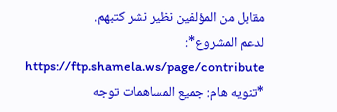مقابل من المؤلفين نظير نشر كتبهم.
لدعم المشروع*: https://ftp.shamela.ws/page/contribute
*تنويه هام: جميع المساهمات توجه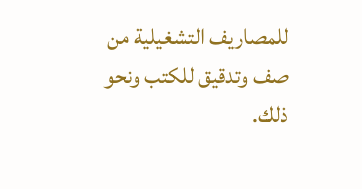للمصاريف التشغيلية من صف وتدقيق للكتب ونحو ذلك.